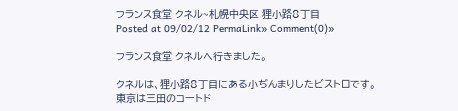フランス食堂 クネル~札幌中央区 狸小路8丁目
Posted at 09/02/12 PermaLink» Comment(0)»

フランス食堂 クネルへ行きました。

クネルは、狸小路8丁目にある小ぢんまりしたビストロです。
東京は三田のコートド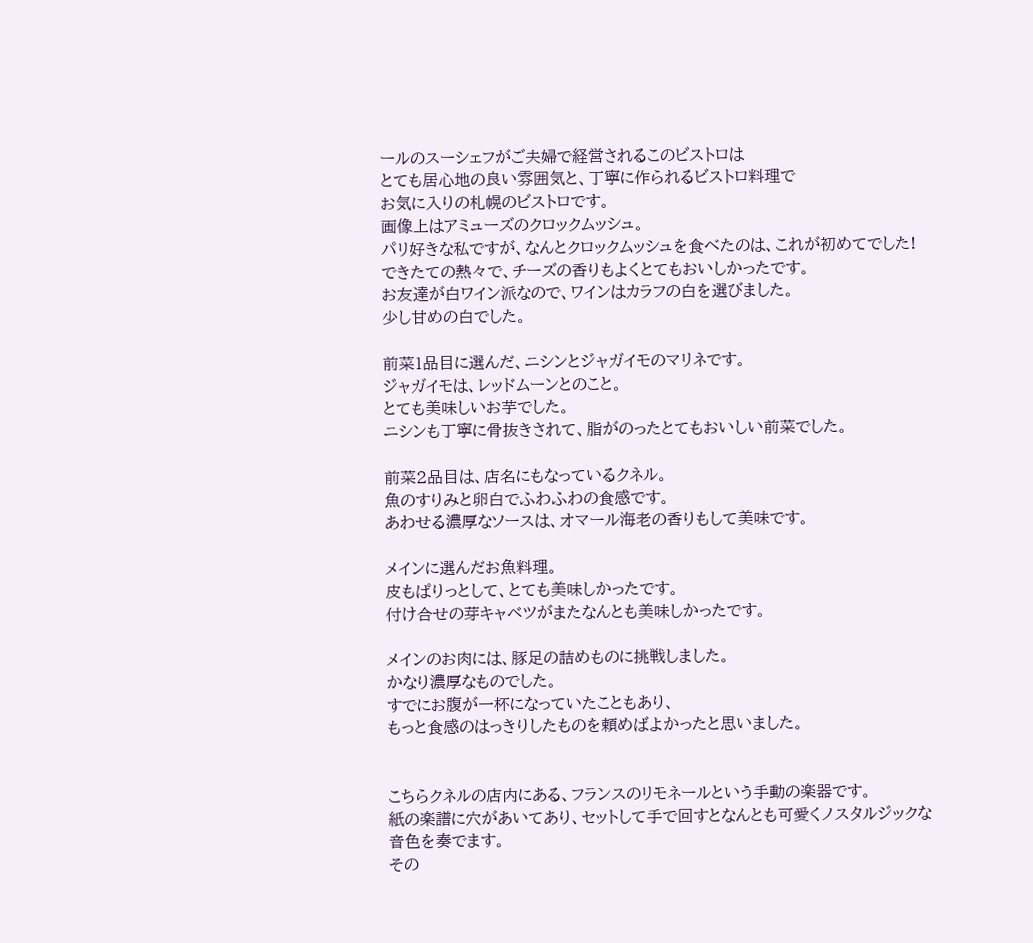ールのスーシェフがご夫婦で経営されるこのビストロは
とても居心地の良い雰囲気と、丁寧に作られるビストロ料理で
お気に入りの札幌のビストロです。
画像上はアミューズのクロックムッシュ。
パリ好きな私ですが、なんとクロックムッシュを食べたのは、これが初めてでした!
できたての熱々で、チーズの香りもよくとてもおいしかったです。
お友達が白ワイン派なので、ワインはカラフの白を選びました。
少し甘めの白でした。

前菜1品目に選んだ、ニシンとジャガイモのマリネです。
ジャガイモは、レッドムーンとのこと。
とても美味しいお芋でした。
ニシンも丁寧に骨抜きされて、脂がのったとてもおいしい前菜でした。

前菜2品目は、店名にもなっているクネル。
魚のすりみと卵白でふわふわの食感です。
あわせる濃厚なソースは、オマール海老の香りもして美味です。

メインに選んだお魚料理。
皮もぱりっとして、とても美味しかったです。
付け合せの芽キャベツがまたなんとも美味しかったです。

メインのお肉には、豚足の詰めものに挑戦しました。
かなり濃厚なものでした。
すでにお腹が一杯になっていたこともあり、
もっと食感のはっきりしたものを頼めばよかったと思いました。


こちらクネルの店内にある、フランスのリモネールという手動の楽器です。
紙の楽譜に穴があいてあり、セットして手で回すとなんとも可愛くノスタルジックな
音色を奏でます。
その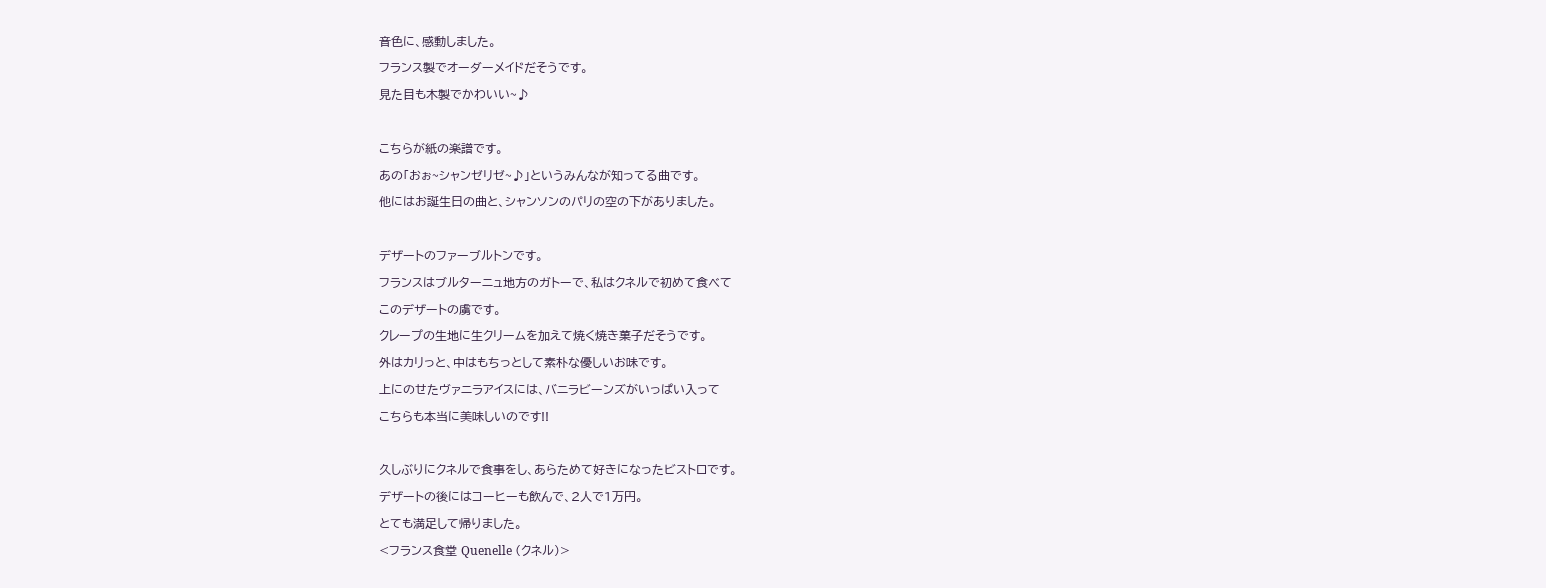音色に、感動しました。
フランス製でオーダーメイドだそうです。
見た目も木製でかわいい~♪

こちらが紙の楽譜です。
あの「おぉ~シャンゼリゼ~♪」というみんなが知ってる曲です。
他にはお誕生日の曲と、シャンソンのパリの空の下がありました。

デザートのファーブルトンです。
フランスはブルターニュ地方のガトーで、私はクネルで初めて食べて
このデザートの虜です。
クレープの生地に生クリームを加えて焼く焼き菓子だそうです。
外はカリっと、中はもちっとして素朴な優しいお味です。
上にのせたヴァニラアイスには、バニラビーンズがいっぱい入って
こちらも本当に美味しいのです!!

久しぶりにクネルで食事をし、あらためて好きになったビストロです。
デザートの後にはコーヒーも飲んで、2人で1万円。
とても満足して帰りました。
<フランス食堂 Quenelle (クネル)>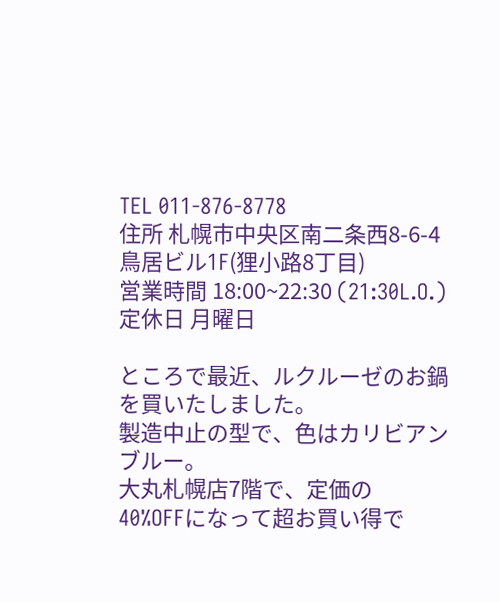TEL 011-876-8778
住所 札幌市中央区南二条西8-6-4 鳥居ビル1F(狸小路8丁目)
営業時間 18:00~22:30 (21:30L.O.)
定休日 月曜日

ところで最近、ルクルーゼのお鍋を買いたしました。
製造中止の型で、色はカリビアンブルー。
大丸札幌店7階で、定価の40%OFFになって超お買い得で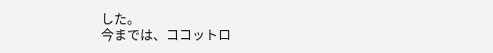した。
今までは、ココットロ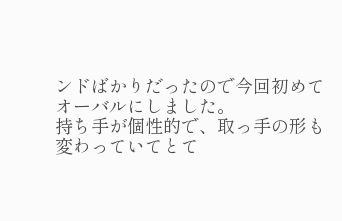ンドばかりだったので今回初めてオーバルにしました。
持ち手が個性的で、取っ手の形も変わっていてとて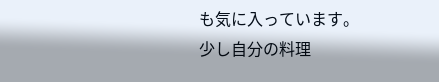も気に入っています。
少し自分の料理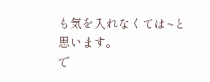も気を入れなくては~と思います。
で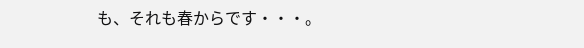も、それも春からです・・・。